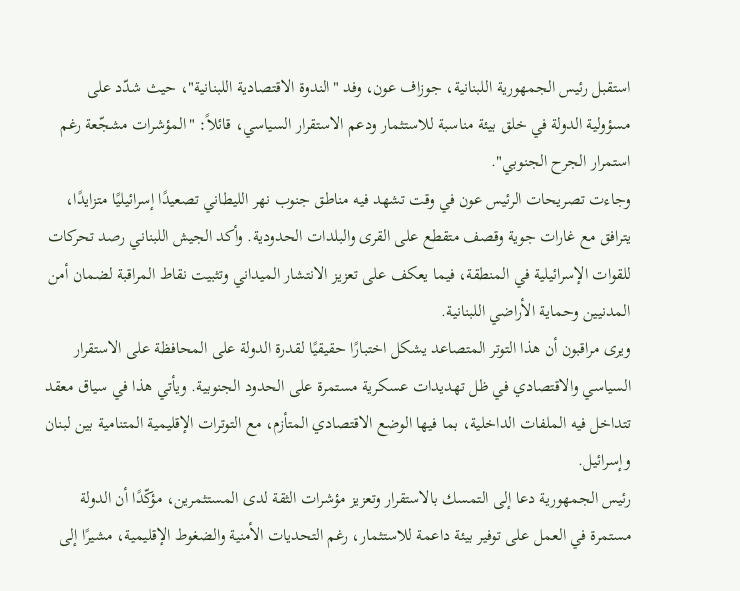استقبل رئيس الجمهورية اللبنانية، جوزاف عون، وفد "الندوة الاقتصادية اللبنانية"، حيث شدّد على مسؤولية الدولة في خلق بيئة مناسبة للاستثمار ودعم الاستقرار السياسي، قائلاً: "المؤشرات مشجّعة رغم استمرار الجرح الجنوبي".
وجاءت تصريحات الرئيس عون في وقت تشهد فيه مناطق جنوب نهر الليطاني تصعيدًا إسرائيليًا متزايدًا، يترافق مع غارات جوية وقصف متقطع على القرى والبلدات الحدودية. وأكد الجيش اللبناني رصد تحركات للقوات الإسرائيلية في المنطقة، فيما يعكف على تعزيز الانتشار الميداني وتثبيت نقاط المراقبة لضمان أمن المدنيين وحماية الأراضي اللبنانية.
ويرى مراقبون أن هذا التوتر المتصاعد يشكل اختبارًا حقيقيًا لقدرة الدولة على المحافظة على الاستقرار السياسي والاقتصادي في ظل تهديدات عسكرية مستمرة على الحدود الجنوبية. ويأتي هذا في سياق معقد تتداخل فيه الملفات الداخلية، بما فيها الوضع الاقتصادي المتأزم، مع التوترات الإقليمية المتنامية بين لبنان وإسرائيل.
رئيس الجمهورية دعا إلى التمسك بالاستقرار وتعزيز مؤشرات الثقة لدى المستثمرين، مؤكّدًا أن الدولة مستمرة في العمل على توفير بيئة داعمة للاستثمار، رغم التحديات الأمنية والضغوط الإقليمية، مشيرًا إلى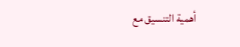أهمية التنسيق مع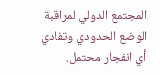المجتمع الدولي لمراقبة الوضع الحدودي وتفادي أي انفجار محتمل.